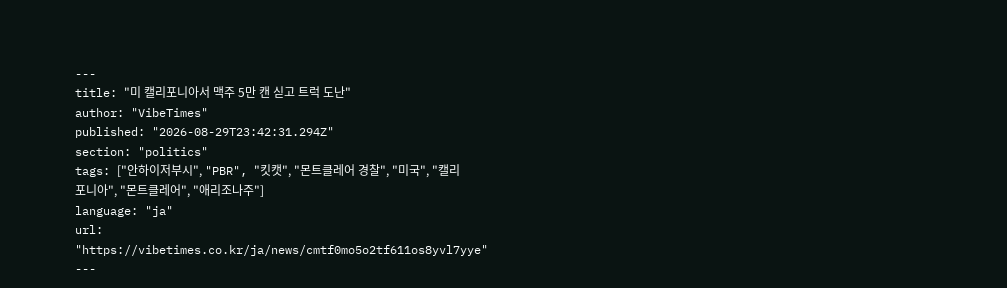---
title: "미 캘리포니아서 맥주 5만 캔 싣고 트럭 도난"
author: "VibeTimes"
published: "2026-08-29T23:42:31.294Z"
section: "politics"
tags: ["안하이저부시", "PBR", "킷캣", "몬트클레어 경찰", "미국", "캘리포니아", "몬트클레어", "애리조나주"]
language: "ja"
url: "https://vibetimes.co.kr/ja/news/cmtf0mo5o2tf611os8yvl7yye"
---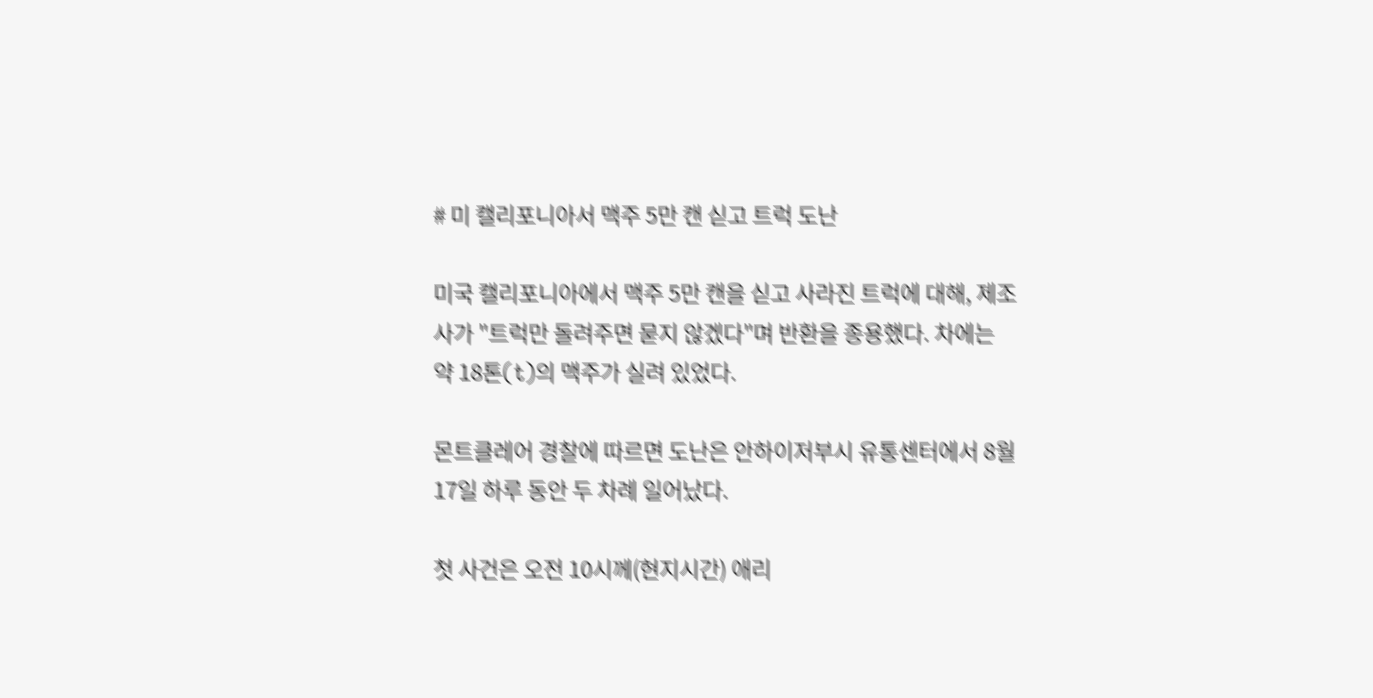# 미 캘리포니아서 맥주 5만 캔 싣고 트럭 도난

미국 캘리포니아에서 맥주 5만 캔을 싣고 사라진 트럭에 대해, 제조사가 "트럭만 돌려주면 묻지 않겠다"며 반환을 종용했다. 차에는 약 18톤(t)의 맥주가 실려 있었다.

몬트클레어 경찰에 따르면 도난은 안하이저부시 유통센터에서 8월 17일 하루 동안 두 차례 일어났다.

첫 사건은 오전 10시께(현지시간) 애리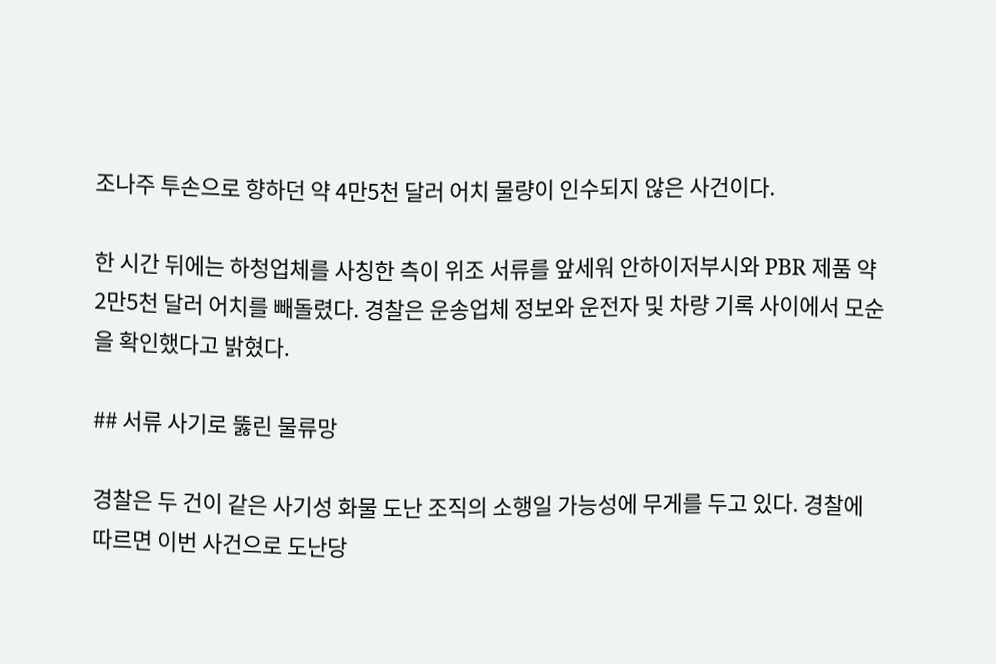조나주 투손으로 향하던 약 4만5천 달러 어치 물량이 인수되지 않은 사건이다.

한 시간 뒤에는 하청업체를 사칭한 측이 위조 서류를 앞세워 안하이저부시와 PBR 제품 약 2만5천 달러 어치를 빼돌렸다. 경찰은 운송업체 정보와 운전자 및 차량 기록 사이에서 모순을 확인했다고 밝혔다.

## 서류 사기로 뚫린 물류망

경찰은 두 건이 같은 사기성 화물 도난 조직의 소행일 가능성에 무게를 두고 있다. 경찰에 따르면 이번 사건으로 도난당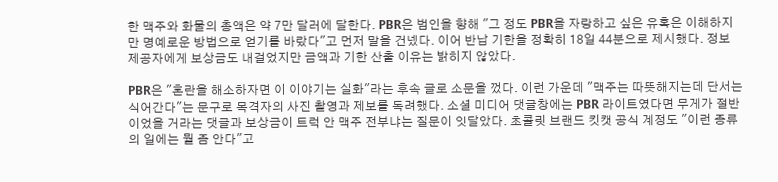한 맥주와 화물의 총액은 약 7만 달러에 달한다. PBR은 범인을 향해 "그 정도 PBR을 자랑하고 싶은 유혹은 이해하지만 명예로운 방법으로 얻기를 바랐다"고 먼저 말을 건넸다. 이어 반납 기한을 정확히 18일 44분으로 제시했다. 정보 제공자에게 보상금도 내걸었지만 금액과 기한 산출 이유는 밝히지 않았다.

PBR은 "혼란을 해소하자면 이 이야기는 실화"라는 후속 글로 소문을 껐다. 이런 가운데 "맥주는 따뜻해지는데 단서는 식어간다"는 문구로 목격자의 사진 촬영과 제보를 독려했다. 소셜 미디어 댓글창에는 PBR 라이트였다면 무게가 절반이었을 거라는 댓글과 보상금이 트럭 안 맥주 전부냐는 질문이 잇달았다. 초콜릿 브랜드 킷캣 공식 계정도 "이런 종류의 일에는 뭘 좀 안다"고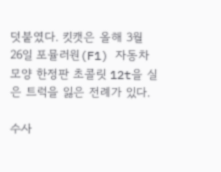덧붙였다. 킷캣은 올해 3월 26일 포뮬러원(F1) 자동차 모양 한정판 초콜릿 12t을 실은 트럭을 잃은 전례가 있다.

수사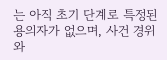는 아직 초기 단계로 특정된 용의자가 없으며, 사건 경위와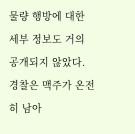물량 행방에 대한 세부 정보도 거의 공개되지 않았다. 경찰은 맥주가 온전히 남아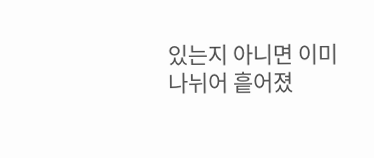있는지 아니면 이미 나뉘어 흩어졌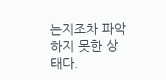는지조차 파악하지 못한 상태다.